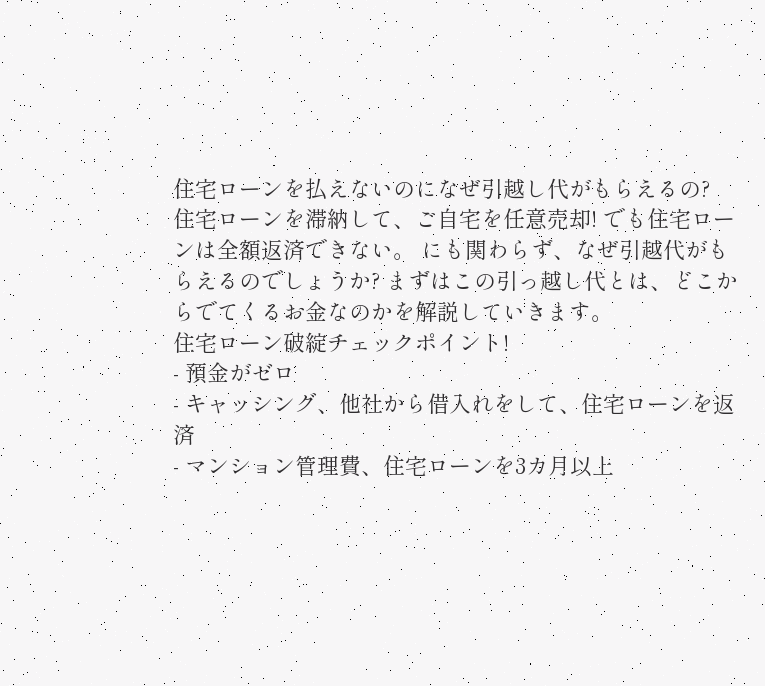住宅ローンを払えないのになぜ引越し代がもらえるの?
住宅ローンを滞納して、ご自宅を任意売却! でも住宅ローンは全額返済できない。 にも関わらず、なぜ引越代がもらえるのでしょうか? まずはこの引っ越し代とは、どこからでてくるお金なのかを解説していきます。
住宅ローン破綻チェックポイント!
- 預金がゼロ
- キャッシング、他社から借入れをして、住宅ローンを返済
- マンション管理費、住宅ローンを3カ月以上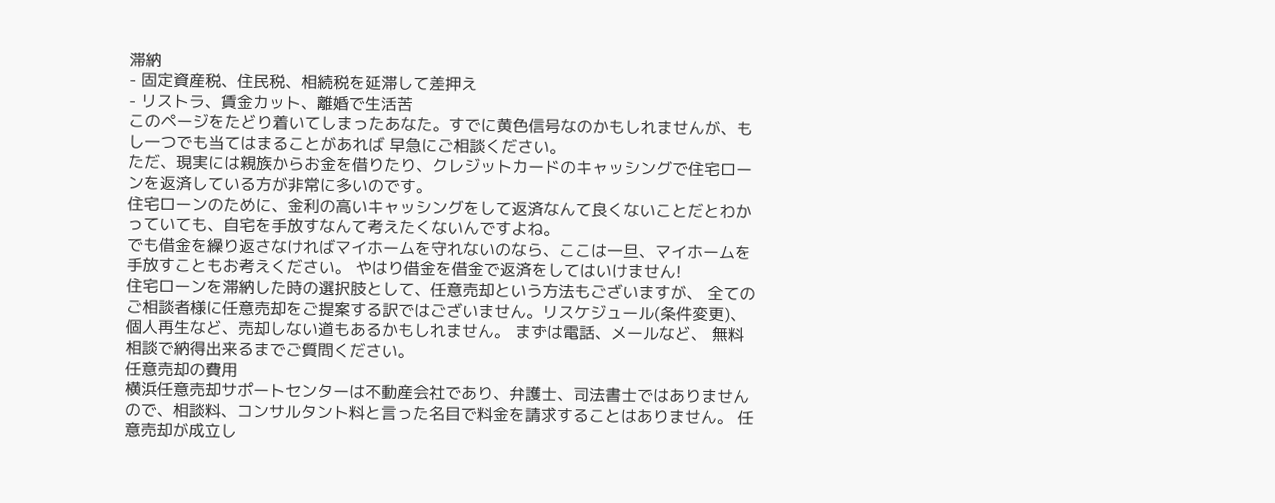滞納
- 固定資産税、住民税、相続税を延滞して差押え
- リストラ、賃金カット、離婚で生活苦
このページをたどり着いてしまったあなた。すでに黄色信号なのかもしれませんが、もし一つでも当てはまることがあれば 早急にご相談ください。
ただ、現実には親族からお金を借りたり、クレジットカードのキャッシングで住宅ローンを返済している方が非常に多いのです。
住宅ローンのために、金利の高いキャッシングをして返済なんて良くないことだとわかっていても、自宅を手放すなんて考えたくないんですよね。
でも借金を繰り返さなければマイホームを守れないのなら、ここは一旦、マイホームを手放すこともお考えください。 やはり借金を借金で返済をしてはいけません!
住宅ローンを滞納した時の選択肢として、任意売却という方法もございますが、 全てのご相談者様に任意売却をご提案する訳ではございません。リスケジュール(条件変更)、 個人再生など、売却しない道もあるかもしれません。 まずは電話、メールなど、 無料相談で納得出来るまでご質問ください。
任意売却の費用
横浜任意売却サポートセンターは不動産会社であり、弁護士、司法書士ではありませんので、相談料、コンサルタント料と言った名目で料金を請求することはありません。 任意売却が成立し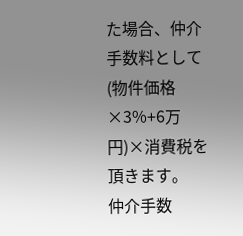た場合、仲介手数料として(物件価格×3%+6万円)×消費税を頂きます。
仲介手数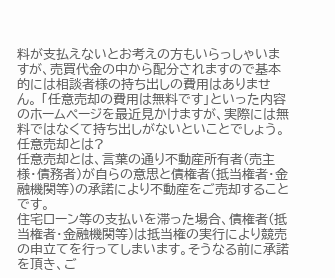料が支払えないとお考えの方もいらっしゃいますが、売買代金の中から配分されますので基本的には相談者様の持ち出しの費用はありません。 「任意売却の費用は無料です」といった内容のホームページを最近見かけますが、実際には無料ではなくて持ち出しがないといことでしょう。
任意売却とは?
任意売却とは、言葉の通り不動産所有者(売主様・債務者)が自らの意思と債権者(抵当権者・金融機関等)の承諾により不動産をご売却することです。
住宅ローン等の支払いを滞った場合、債権者(抵当権者・金融機関等)は抵当権の実行により競売の申立てを行ってしまいます。そうなる前に承諾を頂き、ご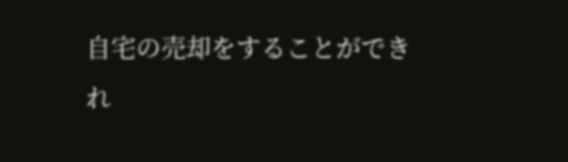自宅の売却をすることができれ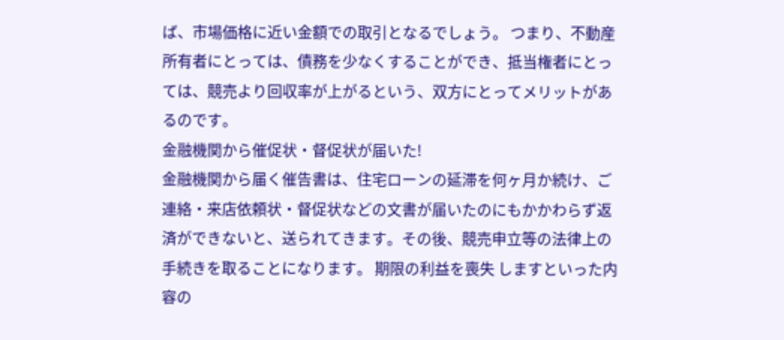ば、市場価格に近い金額での取引となるでしょう。 つまり、不動産所有者にとっては、債務を少なくすることができ、抵当権者にとっては、競売より回収率が上がるという、双方にとってメリットがあるのです。
金融機関から催促状・督促状が届いた!
金融機関から届く催告書は、住宅ローンの延滞を何ヶ月か続け、ご連絡・来店依頼状・督促状などの文書が届いたのにもかかわらず返済ができないと、送られてきます。その後、競売申立等の法律上の手続きを取ることになります。 期限の利益を喪失 しますといった内容の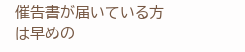催告書が届いている方は早めの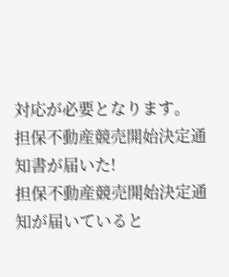対応が必要となります。
担保不動産競売開始決定通知書が届いた!
担保不動産競売開始決定通知が届いていると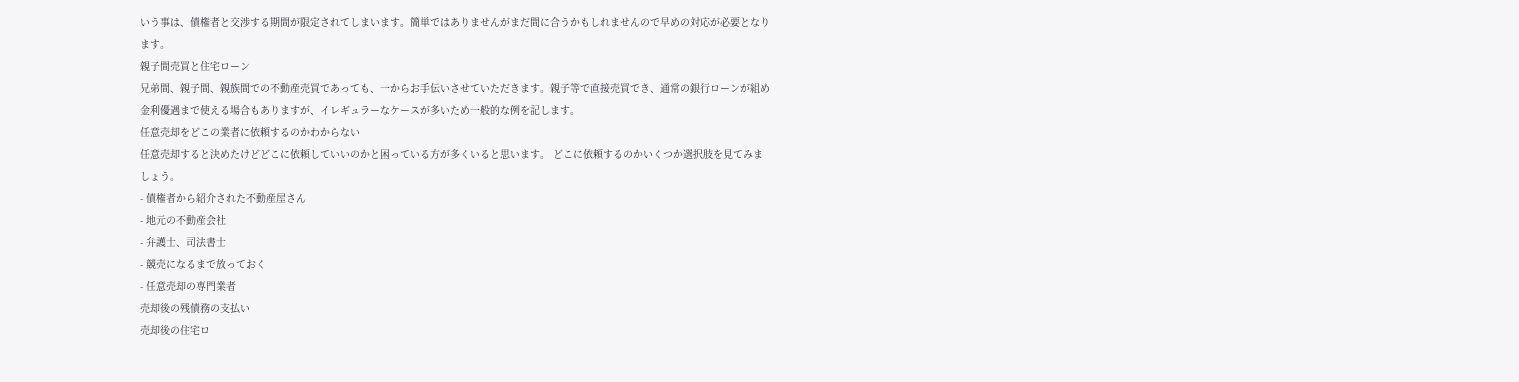いう事は、債権者と交渉する期間が限定されてしまいます。簡単ではありませんがまだ間に合うかもしれませんので早めの対応が必要となります。
親子間売買と住宅ローン
兄弟間、親子間、親族間での不動産売買であっても、一からお手伝いさせていただきます。親子等で直接売買でき、通常の銀行ローンが組め金利優遇まで使える場合もありますが、イレギュラーなケースが多いため一般的な例を記します。
任意売却をどこの業者に依頼するのかわからない
任意売却すると決めたけどどこに依頼していいのかと困っている方が多くいると思います。 どこに依頼するのかいくつか選択肢を見てみましょう。
- 債権者から紹介された不動産屋さん
- 地元の不動産会社
- 弁護士、司法書士
- 競売になるまで放っておく
- 任意売却の専門業者
売却後の残債務の支払い
売却後の住宅ロ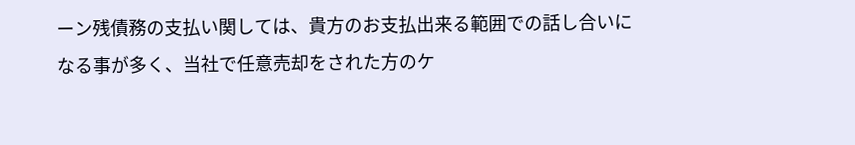ーン残債務の支払い関しては、貴方のお支払出来る範囲での話し合いになる事が多く、当社で任意売却をされた方のケ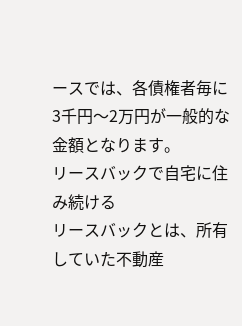ースでは、各債権者毎に3千円〜2万円が一般的な金額となります。
リースバックで自宅に住み続ける
リースバックとは、所有していた不動産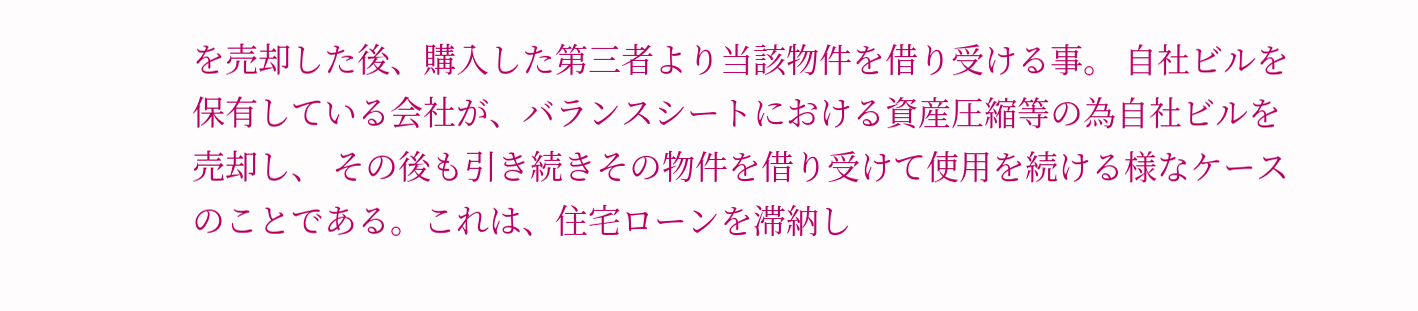を売却した後、購入した第三者より当該物件を借り受ける事。 自社ビルを保有している会社が、バランスシートにおける資産圧縮等の為自社ビルを売却し、 その後も引き続きその物件を借り受けて使用を続ける様なケースのことである。これは、住宅ローンを滞納し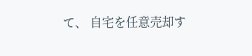て、 自宅を任意売却す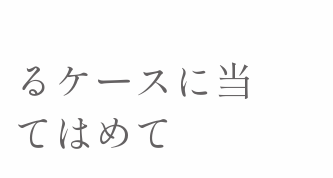るケースに当てはめて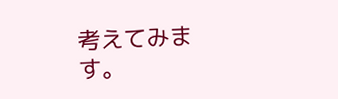考えてみます。